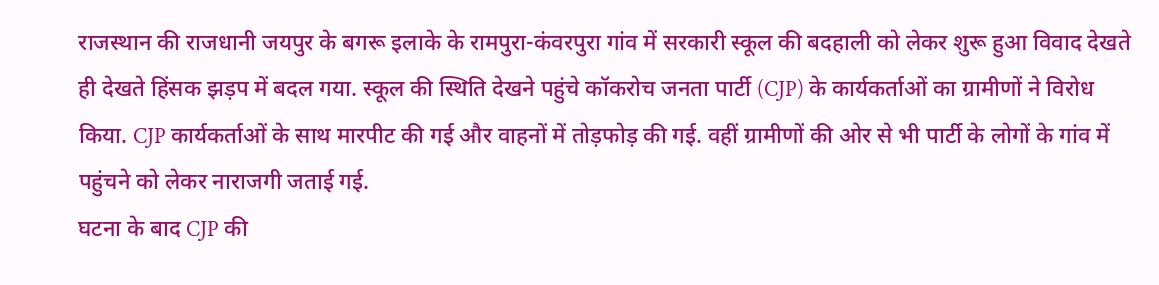राजस्थान की राजधानी जयपुर के बगरू इलाके के रामपुरा-कंवरपुरा गांव में सरकारी स्कूल की बदहाली को लेकर शुरू हुआ विवाद देखते ही देखते हिंसक झड़प में बदल गया. स्कूल की स्थिति देखने पहुंचे कॉकरोच जनता पार्टी (CJP) के कार्यकर्ताओं का ग्रामीणों ने विरोध किया. CJP कार्यकर्ताओं के साथ मारपीट की गई और वाहनों में तोड़फोड़ की गई. वहीं ग्रामीणों की ओर से भी पार्टी के लोगों के गांव में पहुंचने को लेकर नाराजगी जताई गई.
घटना के बाद CJP की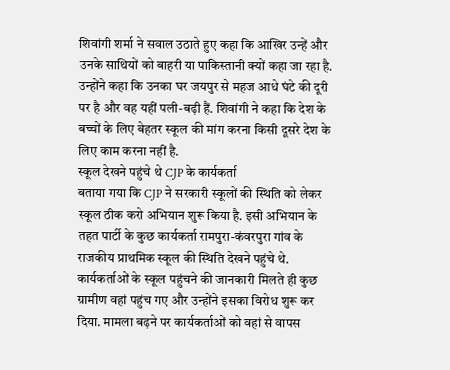शिवांगी शर्मा ने सवाल उठाते हुए कहा कि आखिर उन्हें और उनके साथियों को बाहरी या पाकिस्तानी क्यों कहा जा रहा है. उन्होंने कहा कि उनका घर जयपुर से महज आधे घंटे की दूरी पर है और वह यहीं पली-बढ़ी हैं. शिवांगी ने कहा कि देश के बच्चों के लिए बेहतर स्कूल की मांग करना किसी दूसरे देश के लिए काम करना नहीं है.
स्कूल देखने पहुंचे थे CJP के कार्यकर्ता
बताया गया कि CJP ने सरकारी स्कूलों की स्थिति को लेकर स्कूल ठीक करो अभियान शुरू किया है. इसी अभियान के तहत पार्टी के कुछ कार्यकर्ता रामपुरा-कंवरपुरा गांव के राजकीय प्राथमिक स्कूल की स्थिति देखने पहुंचे थे. कार्यकर्ताओं के स्कूल पहुंचने की जानकारी मिलते ही कुछ ग्रामीण वहां पहुंच गए और उन्होंने इसका विरोध शुरू कर दिया. मामला बढ़ने पर कार्यकर्ताओं को वहां से वापस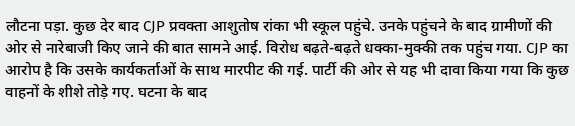लौटना पड़ा. कुछ देर बाद CJP प्रवक्ता आशुतोष रांका भी स्कूल पहुंचे. उनके पहुंचने के बाद ग्रामीणों की ओर से नारेबाजी किए जाने की बात सामने आई. विरोध बढ़ते-बढ़ते धक्का-मुक्की तक पहुंच गया. CJP का आरोप है कि उसके कार्यकर्ताओं के साथ मारपीट की गई. पार्टी की ओर से यह भी दावा किया गया कि कुछ वाहनों के शीशे तोड़े गए. घटना के बाद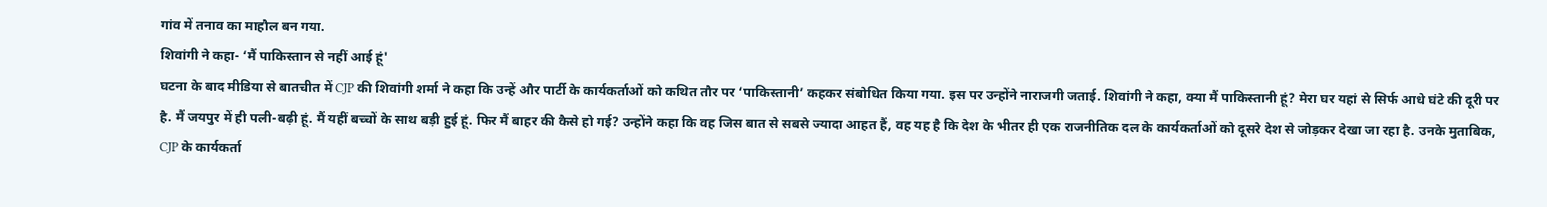गांव में तनाव का माहौल बन गया.
शिवांगी ने कहा- ‘मैं पाकिस्तान से नहीं आई हूं'
घटना के बाद मीडिया से बातचीत में CJP की शिवांगी शर्मा ने कहा कि उन्हें और पार्टी के कार्यकर्ताओं को कथित तौर पर ‘पाकिस्तानी’ कहकर संबोधित किया गया. इस पर उन्होंने नाराजगी जताई. शिवांगी ने कहा, क्या मैं पाकिस्तानी हूं? मेरा घर यहां से सिर्फ आधे घंटे की दूरी पर है. मैं जयपुर में ही पली-बढ़ी हूं. मैं यहीं बच्चों के साथ बड़ी हुई हूं. फिर मैं बाहर की कैसे हो गई? उन्होंने कहा कि वह जिस बात से सबसे ज्यादा आहत हैं, वह यह है कि देश के भीतर ही एक राजनीतिक दल के कार्यकर्ताओं को दूसरे देश से जोड़कर देखा जा रहा है. उनके मुताबिक, CJP के कार्यकर्ता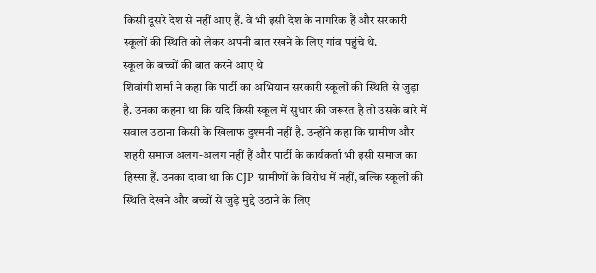किसी दूसरे देश से नहीं आए हैं. वे भी इसी देश के नागरिक हैं और सरकारी स्कूलों की स्थिति को लेकर अपनी बात रखने के लिए गांव पहुंचे थे.
स्कूल के बच्चों की बात करने आए थे
शिवांगी शर्मा ने कहा कि पार्टी का अभियान सरकारी स्कूलों की स्थिति से जुड़ा है. उनका कहना था कि यदि किसी स्कूल में सुधार की जरूरत है तो उसके बारे में सवाल उठाना किसी के खिलाफ दुश्मनी नहीं है. उन्होंने कहा कि ग्रामीण और शहरी समाज अलग-अलग नहीं हैं और पार्टी के कार्यकर्ता भी इसी समाज का हिस्सा हैं. उनका दावा था कि CJP ग्रामीणों के विरोध में नहीं, बल्कि स्कूलों की स्थिति देखने और बच्चों से जुड़े मुद्दे उठाने के लिए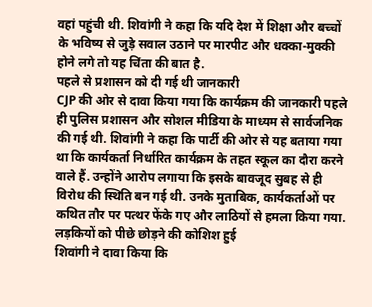वहां पहुंची थी. शिवांगी ने कहा कि यदि देश में शिक्षा और बच्चों के भविष्य से जुड़े सवाल उठाने पर मारपीट और धक्का-मुक्की होने लगे तो यह चिंता की बात है.
पहले से प्रशासन को दी गई थी जानकारी
CJP की ओर से दावा किया गया कि कार्यक्रम की जानकारी पहले ही पुलिस प्रशासन और सोशल मीडिया के माध्यम से सार्वजनिक की गई थी. शिवांगी ने कहा कि पार्टी की ओर से यह बताया गया था कि कार्यकर्ता निर्धारित कार्यक्रम के तहत स्कूल का दौरा करने वाले हैं. उन्होंने आरोप लगाया कि इसके बावजूद सुबह से ही विरोध की स्थिति बन गई थी. उनके मुताबिक, कार्यकर्ताओं पर कथित तौर पर पत्थर फेंके गए और लाठियों से हमला किया गया.
लड़कियों को पीछे छोड़ने की कोशिश हुई
शिवांगी ने दावा किया कि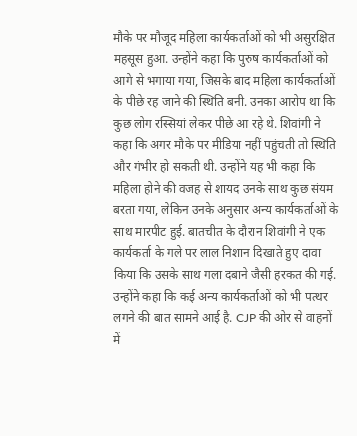मौके पर मौजूद महिला कार्यकर्ताओं को भी असुरक्षित महसूस हुआ. उन्होंने कहा कि पुरुष कार्यकर्ताओं को आगे से भगाया गया, जिसके बाद महिला कार्यकर्ताओं के पीछे रह जाने की स्थिति बनी. उनका आरोप था कि कुछ लोग रस्सियां लेकर पीछे आ रहे थे. शिवांगी ने कहा कि अगर मौके पर मीडिया नहीं पहुंचती तो स्थिति और गंभीर हो सकती थी. उन्होंने यह भी कहा कि महिला होने की वजह से शायद उनके साथ कुछ संयम बरता गया, लेकिन उनके अनुसार अन्य कार्यकर्ताओं के साथ मारपीट हुई. बातचीत के दौरान शिवांगी ने एक कार्यकर्ता के गले पर लाल निशान दिखाते हुए दावा किया कि उसके साथ गला दबाने जैसी हरकत की गई. उन्होंने कहा कि कई अन्य कार्यकर्ताओं को भी पत्थर लगने की बात सामने आई है. CJP की ओर से वाहनों में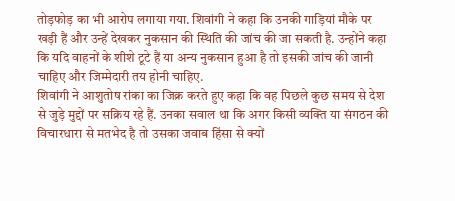तोड़फोड़ का भी आरोप लगाया गया. शिवांगी ने कहा कि उनकी गाड़ियां मौके पर खड़ी हैं और उन्हें देखकर नुकसान की स्थिति की जांच की जा सकती है. उन्होंने कहा कि यदि वाहनों के शीशे टूटे हैं या अन्य नुकसान हुआ है तो इसकी जांच की जानी चाहिए और जिम्मेदारी तय होनी चाहिए.
शिवांगी ने आशुतोष रांका का जिक्र करते हुए कहा कि वह पिछले कुछ समय से देश से जुड़े मुद्दों पर सक्रिय रहे हैं. उनका सवाल था कि अगर किसी व्यक्ति या संगठन की विचारधारा से मतभेद है तो उसका जवाब हिंसा से क्यों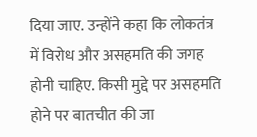दिया जाए. उन्होंने कहा कि लोकतंत्र में विरोध और असहमति की जगह होनी चाहिए. किसी मुद्दे पर असहमति होने पर बातचीत की जा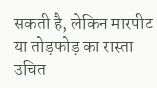सकती है, लेकिन मारपीट या तोड़फोड़ का रास्ता उचित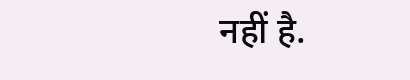नहीं है.